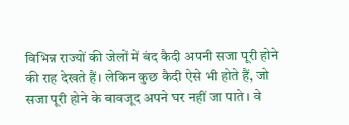विभिन्न राज्यों की जेलों में बंद कैदी अपनी सजा पूरी होने की राह देखते हैं। लेकिन कुछ कैदी ऐसे भी होते हैं, जो सजा पूरी होने के बावजूद अपने घर नहीं जा पाते। वे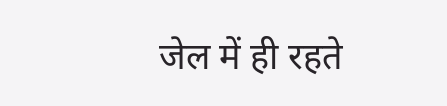जेल में ही रहते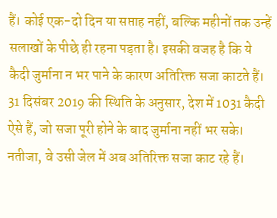हैं। कोई एक-दो दिन या सप्ताह नहीं, बल्कि महीनों तक उन्हें सलाखों के पीछे ही रहना पड़ता है। इसकी वजह है कि ये कैदी जुर्माना न भर पाने के कारण अतिरिक्त सजा काटते हैं। 31 दिसंबर 2019 की स्थिति के अनुसार, देश में 1031 कैदी ऐसे हैं, जो सजा पूरी होने के बाद जुर्माना नहीं भर सके। नतीजा, वे उसी जेल में अब अतिरिक्त सजा काट रहे हैं।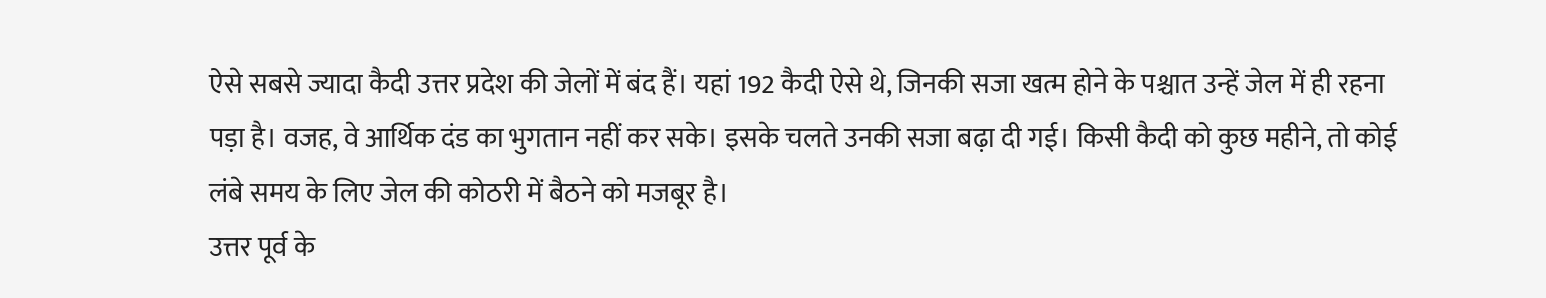ऐसे सबसे ज्यादा कैदी उत्तर प्रदेश की जेलों में बंद हैं। यहां 192 कैदी ऐसे थे, जिनकी सजा खत्म होने के पश्चात उन्हें जेल में ही रहना पड़ा है। वजह, वे आर्थिक दंड का भुगतान नहीं कर सके। इसके चलते उनकी सजा बढ़ा दी गई। किसी कैदी को कुछ महीने, तो कोई लंबे समय के लिए जेल की कोठरी में बैठने को मजबूर है।
उत्तर पूर्व के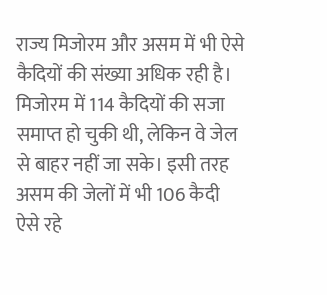राज्य मिजोरम और असम में भी ऐसे कैदियों की संख्या अधिक रही है। मिजोरम में 114 कैदियों की सजा समाप्त हो चुकी थी, लेकिन वे जेल से बाहर नहीं जा सके। इसी तरह असम की जेलों में भी 106 कैदी ऐसे रहे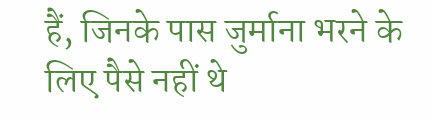हैं, जिनके पास जुर्माना भरने के लिए पैसे नहीं थे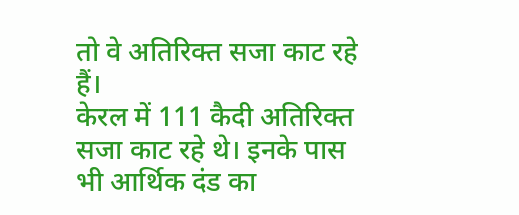तो वे अतिरिक्त सजा काट रहे हैं।
केरल में 111 कैदी अतिरिक्त सजा काट रहे थे। इनके पास भी आर्थिक दंड का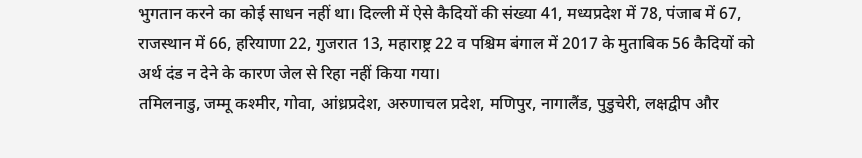भुगतान करने का कोई साधन नहीं था। दिल्ली में ऐसे कैदियों की संख्या 41, मध्यप्रदेश में 78, पंजाब में 67, राजस्थान में 66, हरियाणा 22, गुजरात 13, महाराष्ट्र 22 व पश्चिम बंगाल में 2017 के मुताबिक 56 कैदियों को अर्थ दंड न देने के कारण जेल से रिहा नहीं किया गया।
तमिलनाडु, जम्मू कश्मीर, गोवा, आंध्रप्रदेश, अरुणाचल प्रदेश, मणिपुर, नागालैंड, पुडुचेरी, लक्षद्वीप और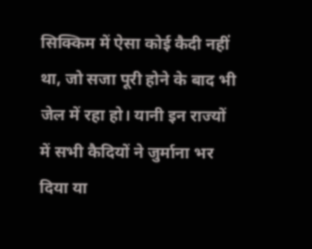सिक्किम में ऐसा कोई कैदी नहीं था, जो सजा पूरी होने के बाद भी जेल में रहा हो। यानी इन राज्यों में सभी कैदियों ने जुर्माना भर दिया या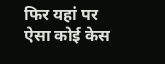फिर यहां पर ऐसा कोई केस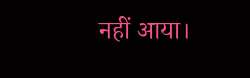नहीं आया।